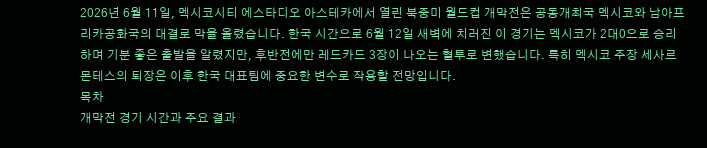2026년 6월 11일, 멕시코시티 에스타디오 아스테카에서 열린 북중미 월드컵 개막전은 공동개최국 멕시코와 남아프리카공화국의 대결로 막을 올렸습니다. 한국 시간으로 6월 12일 새벽에 치러진 이 경기는 멕시코가 2대0으로 승리하며 기분 좋은 출발을 알렸지만, 후반전에만 레드카드 3장이 나오는 혈투로 변했습니다. 특히 멕시코 주장 세사르 몬테스의 퇴장은 이후 한국 대표팀에 중요한 변수로 작용할 전망입니다.
목차
개막전 경기 시간과 주요 결과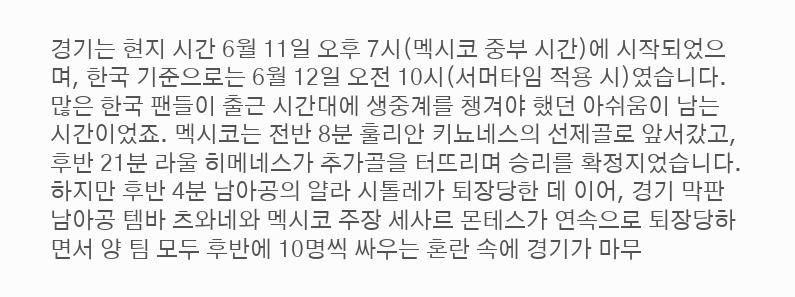경기는 현지 시간 6월 11일 오후 7시(멕시코 중부 시간)에 시작되었으며, 한국 기준으로는 6월 12일 오전 10시(서머타임 적용 시)였습니다. 많은 한국 팬들이 출근 시간대에 생중계를 챙겨야 했던 아쉬움이 남는 시간이었죠. 멕시코는 전반 8분 훌리안 키뇨네스의 선제골로 앞서갔고, 후반 21분 라울 히메네스가 추가골을 터뜨리며 승리를 확정지었습니다. 하지만 후반 4분 남아공의 얄라 시톨레가 퇴장당한 데 이어, 경기 막판 남아공 템바 츠와네와 멕시코 주장 세사르 몬테스가 연속으로 퇴장당하면서 양 팀 모두 후반에 10명씩 싸우는 혼란 속에 경기가 마무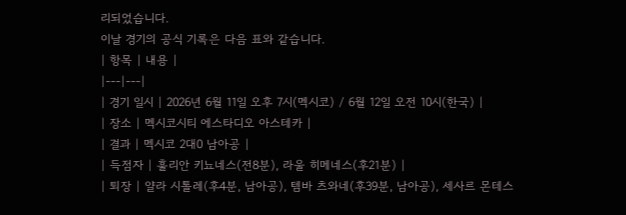리되었습니다.
이날 경기의 공식 기록은 다음 표와 같습니다.
| 항목 | 내용 |
|---|---|
| 경기 일시 | 2026년 6월 11일 오후 7시(멕시코) / 6월 12일 오전 10시(한국) |
| 장소 | 멕시코시티 에스타디오 아스테카 |
| 결과 | 멕시코 2대0 남아공 |
| 득점자 | 훌리안 키뇨네스(전8분), 라울 히메네스(후21분) |
| 퇴장 | 얄라 시톨레(후4분, 남아공), 템바 츠와네(후39분, 남아공), 세사르 몬테스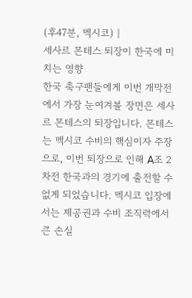(후47분, 멕시코) |
세사르 몬테스 퇴장이 한국에 미치는 영향
한국 축구팬들에게 이번 개막전에서 가장 눈여겨볼 장면은 세사르 몬테스의 퇴장입니다. 몬테스는 멕시코 수비의 핵심이자 주장으로, 이번 퇴장으로 인해 A조 2차전 한국과의 경기에 출전할 수 없게 되었습니다. 멕시코 입장에서는 제공권과 수비 조직력에서 큰 손실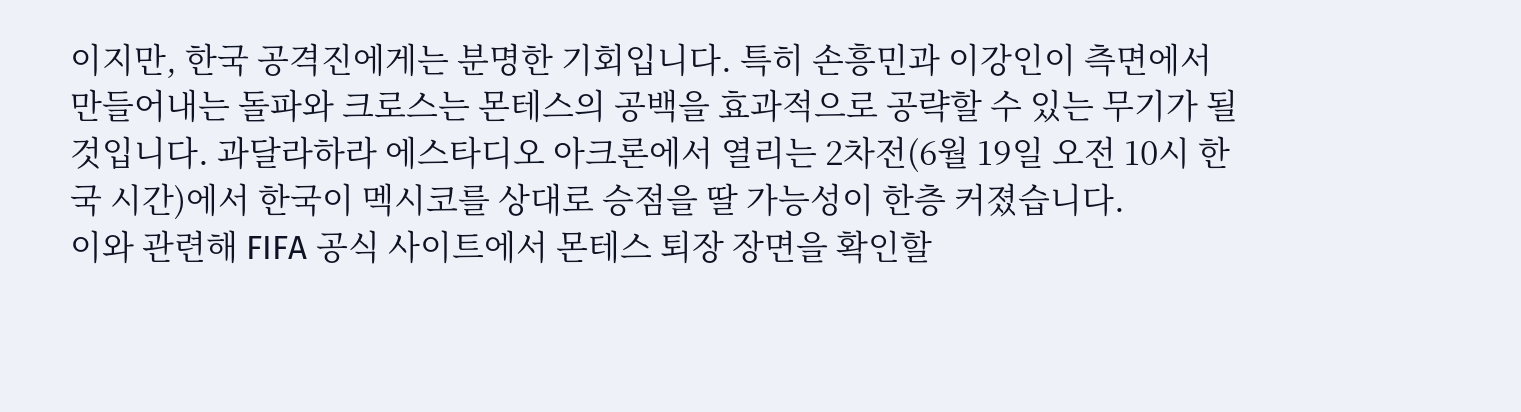이지만, 한국 공격진에게는 분명한 기회입니다. 특히 손흥민과 이강인이 측면에서 만들어내는 돌파와 크로스는 몬테스의 공백을 효과적으로 공략할 수 있는 무기가 될 것입니다. 과달라하라 에스타디오 아크론에서 열리는 2차전(6월 19일 오전 10시 한국 시간)에서 한국이 멕시코를 상대로 승점을 딸 가능성이 한층 커졌습니다.
이와 관련해 FIFA 공식 사이트에서 몬테스 퇴장 장면을 확인할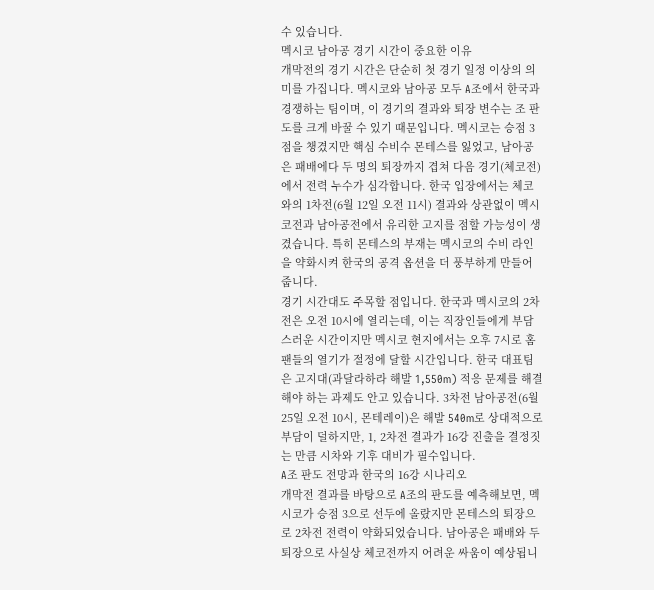수 있습니다.
멕시코 남아공 경기 시간이 중요한 이유
개막전의 경기 시간은 단순히 첫 경기 일정 이상의 의미를 가집니다. 멕시코와 남아공 모두 A조에서 한국과 경쟁하는 팀이며, 이 경기의 결과와 퇴장 변수는 조 판도를 크게 바꿀 수 있기 때문입니다. 멕시코는 승점 3점을 챙겼지만 핵심 수비수 몬테스를 잃었고, 남아공은 패배에다 두 명의 퇴장까지 겹쳐 다음 경기(체코전)에서 전력 누수가 심각합니다. 한국 입장에서는 체코와의 1차전(6월 12일 오전 11시) 결과와 상관없이 멕시코전과 남아공전에서 유리한 고지를 점할 가능성이 생겼습니다. 특히 몬테스의 부재는 멕시코의 수비 라인을 약화시켜 한국의 공격 옵션을 더 풍부하게 만들어 줍니다.
경기 시간대도 주목할 점입니다. 한국과 멕시코의 2차전은 오전 10시에 열리는데, 이는 직장인들에게 부담스러운 시간이지만 멕시코 현지에서는 오후 7시로 홈 팬들의 열기가 절정에 달할 시간입니다. 한국 대표팀은 고지대(과달라하라 해발 1,550m) 적응 문제를 해결해야 하는 과제도 안고 있습니다. 3차전 남아공전(6월 25일 오전 10시, 몬테레이)은 해발 540m로 상대적으로 부담이 덜하지만, 1, 2차전 결과가 16강 진출을 결정짓는 만큼 시차와 기후 대비가 필수입니다.
A조 판도 전망과 한국의 16강 시나리오
개막전 결과를 바탕으로 A조의 판도를 예측해보면, 멕시코가 승점 3으로 선두에 올랐지만 몬테스의 퇴장으로 2차전 전력이 약화되었습니다. 남아공은 패배와 두 퇴장으로 사실상 체코전까지 어려운 싸움이 예상됩니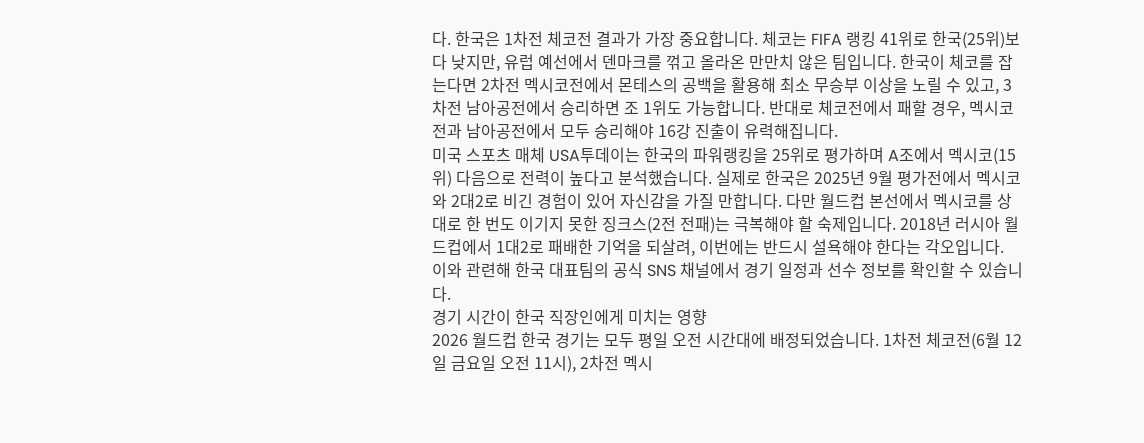다. 한국은 1차전 체코전 결과가 가장 중요합니다. 체코는 FIFA 랭킹 41위로 한국(25위)보다 낮지만, 유럽 예선에서 덴마크를 꺾고 올라온 만만치 않은 팀입니다. 한국이 체코를 잡는다면 2차전 멕시코전에서 몬테스의 공백을 활용해 최소 무승부 이상을 노릴 수 있고, 3차전 남아공전에서 승리하면 조 1위도 가능합니다. 반대로 체코전에서 패할 경우, 멕시코전과 남아공전에서 모두 승리해야 16강 진출이 유력해집니다.
미국 스포츠 매체 USA투데이는 한국의 파워랭킹을 25위로 평가하며 A조에서 멕시코(15위) 다음으로 전력이 높다고 분석했습니다. 실제로 한국은 2025년 9월 평가전에서 멕시코와 2대2로 비긴 경험이 있어 자신감을 가질 만합니다. 다만 월드컵 본선에서 멕시코를 상대로 한 번도 이기지 못한 징크스(2전 전패)는 극복해야 할 숙제입니다. 2018년 러시아 월드컵에서 1대2로 패배한 기억을 되살려, 이번에는 반드시 설욕해야 한다는 각오입니다.
이와 관련해 한국 대표팀의 공식 SNS 채널에서 경기 일정과 선수 정보를 확인할 수 있습니다.
경기 시간이 한국 직장인에게 미치는 영향
2026 월드컵 한국 경기는 모두 평일 오전 시간대에 배정되었습니다. 1차전 체코전(6월 12일 금요일 오전 11시), 2차전 멕시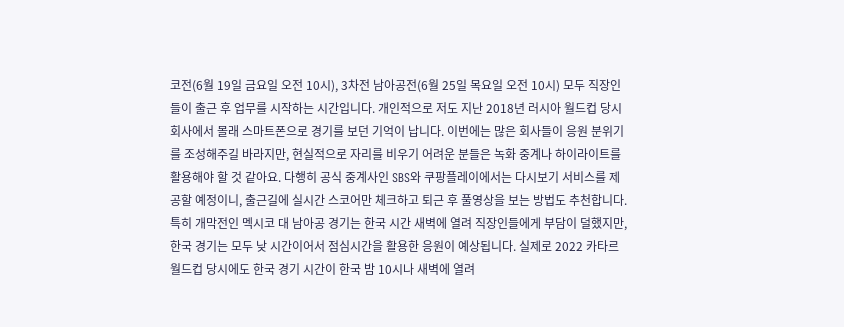코전(6월 19일 금요일 오전 10시), 3차전 남아공전(6월 25일 목요일 오전 10시) 모두 직장인들이 출근 후 업무를 시작하는 시간입니다. 개인적으로 저도 지난 2018년 러시아 월드컵 당시 회사에서 몰래 스마트폰으로 경기를 보던 기억이 납니다. 이번에는 많은 회사들이 응원 분위기를 조성해주길 바라지만, 현실적으로 자리를 비우기 어려운 분들은 녹화 중계나 하이라이트를 활용해야 할 것 같아요. 다행히 공식 중계사인 SBS와 쿠팡플레이에서는 다시보기 서비스를 제공할 예정이니, 출근길에 실시간 스코어만 체크하고 퇴근 후 풀영상을 보는 방법도 추천합니다.
특히 개막전인 멕시코 대 남아공 경기는 한국 시간 새벽에 열려 직장인들에게 부담이 덜했지만, 한국 경기는 모두 낮 시간이어서 점심시간을 활용한 응원이 예상됩니다. 실제로 2022 카타르 월드컵 당시에도 한국 경기 시간이 한국 밤 10시나 새벽에 열려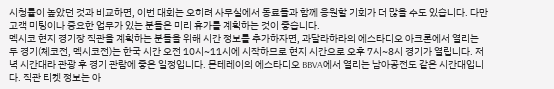시청률이 높았던 것과 비교하면, 이번 대회는 오히려 사무실에서 동료들과 함께 응원할 기회가 더 많을 수도 있습니다. 다만 고객 미팅이나 중요한 업무가 있는 분들은 미리 휴가를 계획하는 것이 좋습니다.
멕시코 현지 경기장 직관을 계획하는 분들을 위해 시간 정보를 추가하자면, 과달라하라의 에스타디오 아크론에서 열리는 두 경기(체코전, 멕시코전)는 한국 시간 오전 10시~11시에 시작하므로 현지 시간으로 오후 7시~8시 경기가 열립니다. 저녁 시간대라 관광 후 경기 관람에 좋은 일정입니다. 몬테레이의 에스타디오 BBVA에서 열리는 남아공전도 같은 시간대입니다. 직관 티켓 정보는 아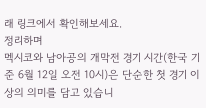래 링크에서 확인해보세요.
정리하며
멕시코와 남아공의 개막전 경기 시간(한국 기준 6월 12일 오전 10시)은 단순한 첫 경기 이상의 의미를 담고 있습니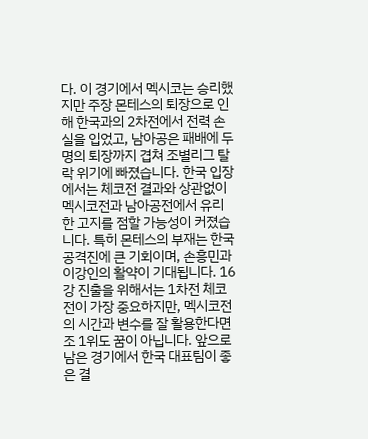다. 이 경기에서 멕시코는 승리했지만 주장 몬테스의 퇴장으로 인해 한국과의 2차전에서 전력 손실을 입었고, 남아공은 패배에 두 명의 퇴장까지 겹쳐 조별리그 탈락 위기에 빠졌습니다. 한국 입장에서는 체코전 결과와 상관없이 멕시코전과 남아공전에서 유리한 고지를 점할 가능성이 커졌습니다. 특히 몬테스의 부재는 한국 공격진에 큰 기회이며, 손흥민과 이강인의 활약이 기대됩니다. 16강 진출을 위해서는 1차전 체코전이 가장 중요하지만, 멕시코전의 시간과 변수를 잘 활용한다면 조 1위도 꿈이 아닙니다. 앞으로 남은 경기에서 한국 대표팀이 좋은 결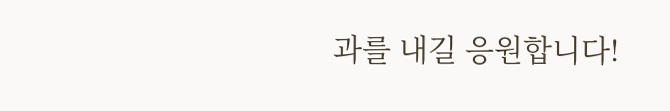과를 내길 응원합니다!